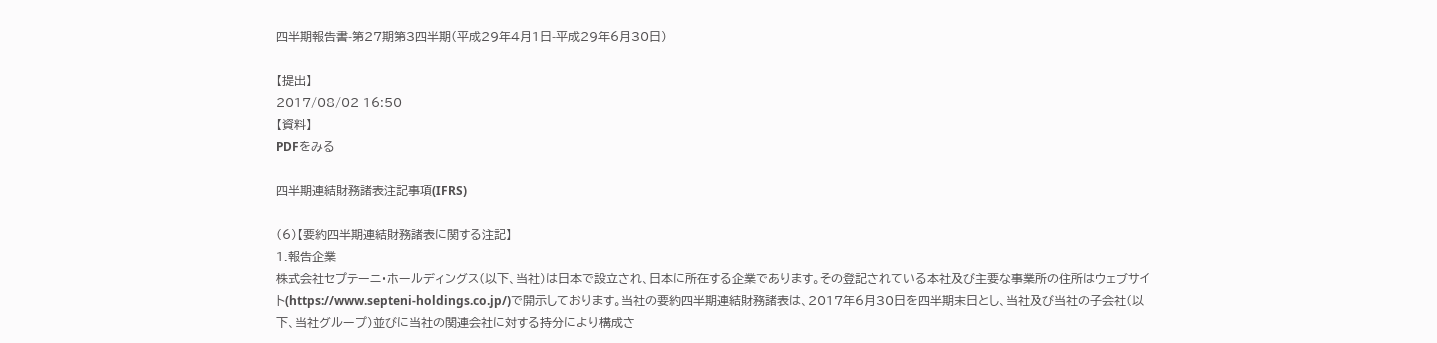四半期報告書-第27期第3四半期(平成29年4月1日-平成29年6月30日)

【提出】
2017/08/02 16:50
【資料】
PDFをみる

四半期連結財務諸表注記事項(IFRS)

(6)【要約四半期連結財務諸表に関する注記】
1.報告企業
株式会社セプテーニ・ホールディングス(以下、当社)は日本で設立され、日本に所在する企業であります。その登記されている本社及び主要な事業所の住所はウェブサイト(https://www.septeni-holdings.co.jp/)で開示しております。当社の要約四半期連結財務諸表は、2017年6月30日を四半期末日とし、当社及び当社の子会社(以下、当社グループ)並びに当社の関連会社に対する持分により構成さ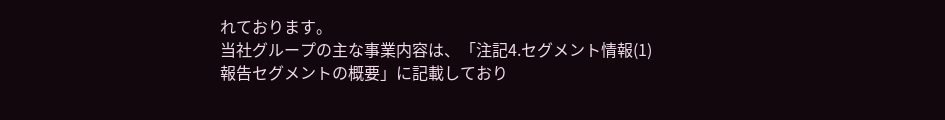れております。
当社グループの主な事業内容は、「注記4.セグメント情報(1)報告セグメントの概要」に記載しており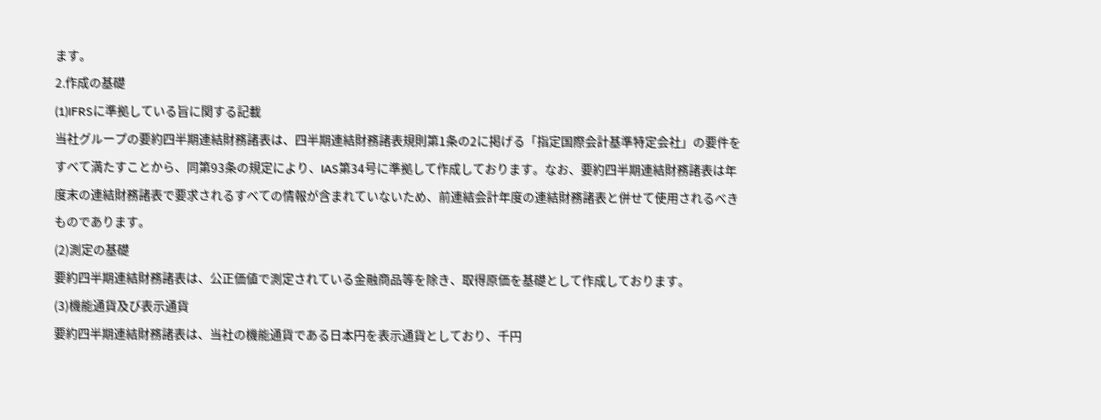ます。
2.作成の基礎
(1)IFRSに準拠している旨に関する記載
当社グループの要約四半期連結財務諸表は、四半期連結財務諸表規則第1条の2に掲げる「指定国際会計基準特定会社」の要件をすべて満たすことから、同第93条の規定により、IAS第34号に準拠して作成しております。なお、要約四半期連結財務諸表は年度末の連結財務諸表で要求されるすべての情報が含まれていないため、前連結会計年度の連結財務諸表と併せて使用されるべきものであります。
(2)測定の基礎
要約四半期連結財務諸表は、公正価値で測定されている金融商品等を除き、取得原価を基礎として作成しております。
(3)機能通貨及び表示通貨
要約四半期連結財務諸表は、当社の機能通貨である日本円を表示通貨としており、千円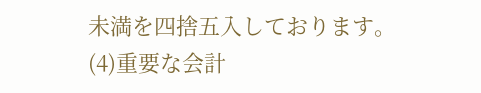未満を四捨五入しております。
(4)重要な会計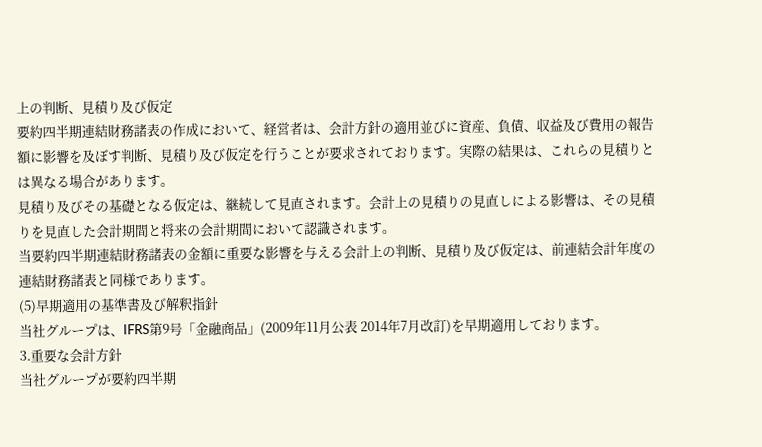上の判断、見積り及び仮定
要約四半期連結財務諸表の作成において、経営者は、会計方針の適用並びに資産、負債、収益及び費用の報告額に影響を及ぼす判断、見積り及び仮定を行うことが要求されております。実際の結果は、これらの見積りとは異なる場合があります。
見積り及びその基礎となる仮定は、継続して見直されます。会計上の見積りの見直しによる影響は、その見積りを見直した会計期間と将来の会計期間において認識されます。
当要約四半期連結財務諸表の金額に重要な影響を与える会計上の判断、見積り及び仮定は、前連結会計年度の連結財務諸表と同様であります。
(5)早期適用の基準書及び解釈指針
当社グループは、IFRS第9号「金融商品」(2009年11月公表 2014年7月改訂)を早期適用しております。
3.重要な会計方針
当社グループが要約四半期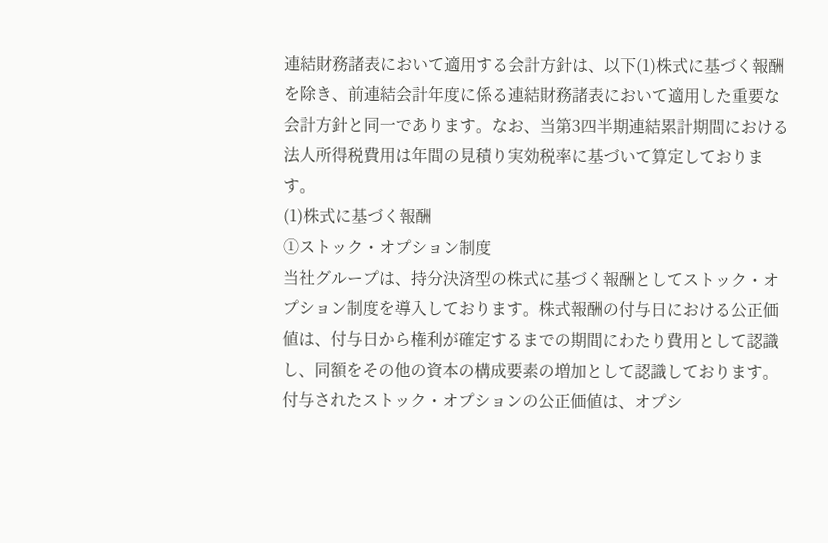連結財務諸表において適用する会計方針は、以下(1)株式に基づく報酬を除き、前連結会計年度に係る連結財務諸表において適用した重要な会計方針と同一であります。なお、当第3四半期連結累計期間における法人所得税費用は年間の見積り実効税率に基づいて算定しております。
(1)株式に基づく報酬
①ストック・オプション制度
当社グループは、持分決済型の株式に基づく報酬としてストック・オプション制度を導入しております。株式報酬の付与日における公正価値は、付与日から権利が確定するまでの期間にわたり費用として認識し、同額をその他の資本の構成要素の増加として認識しております。付与されたストック・オプションの公正価値は、オプシ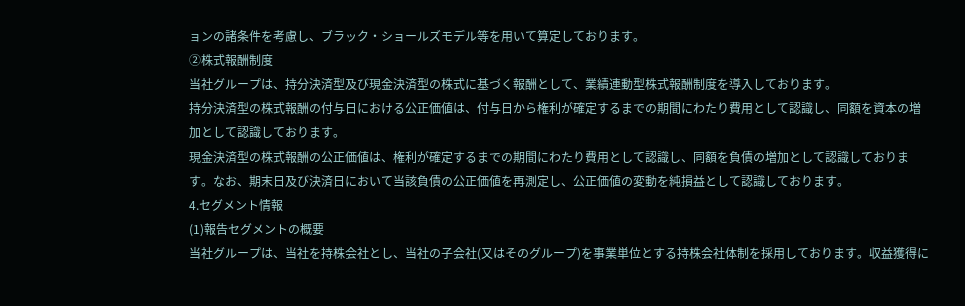ョンの諸条件を考慮し、ブラック・ショールズモデル等を用いて算定しております。
②株式報酬制度
当社グループは、持分決済型及び現金決済型の株式に基づく報酬として、業績連動型株式報酬制度を導入しております。
持分決済型の株式報酬の付与日における公正価値は、付与日から権利が確定するまでの期間にわたり費用として認識し、同額を資本の増加として認識しております。
現金決済型の株式報酬の公正価値は、権利が確定するまでの期間にわたり費用として認識し、同額を負債の増加として認識しております。なお、期末日及び決済日において当該負債の公正価値を再測定し、公正価値の変動を純損益として認識しております。
4.セグメント情報
(1)報告セグメントの概要
当社グループは、当社を持株会社とし、当社の子会社(又はそのグループ)を事業単位とする持株会社体制を採用しております。収益獲得に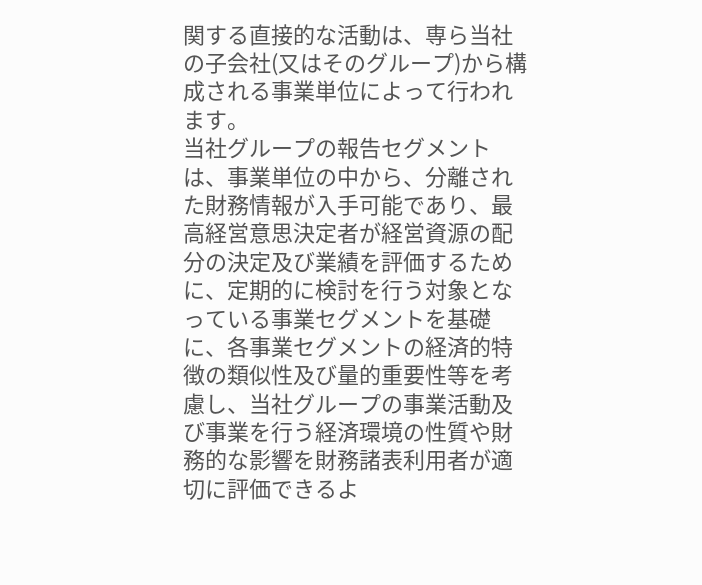関する直接的な活動は、専ら当社の子会社(又はそのグループ)から構成される事業単位によって行われます。
当社グループの報告セグメントは、事業単位の中から、分離された財務情報が入手可能であり、最高経営意思決定者が経営資源の配分の決定及び業績を評価するために、定期的に検討を行う対象となっている事業セグメントを基礎に、各事業セグメントの経済的特徴の類似性及び量的重要性等を考慮し、当社グループの事業活動及び事業を行う経済環境の性質や財務的な影響を財務諸表利用者が適切に評価できるよ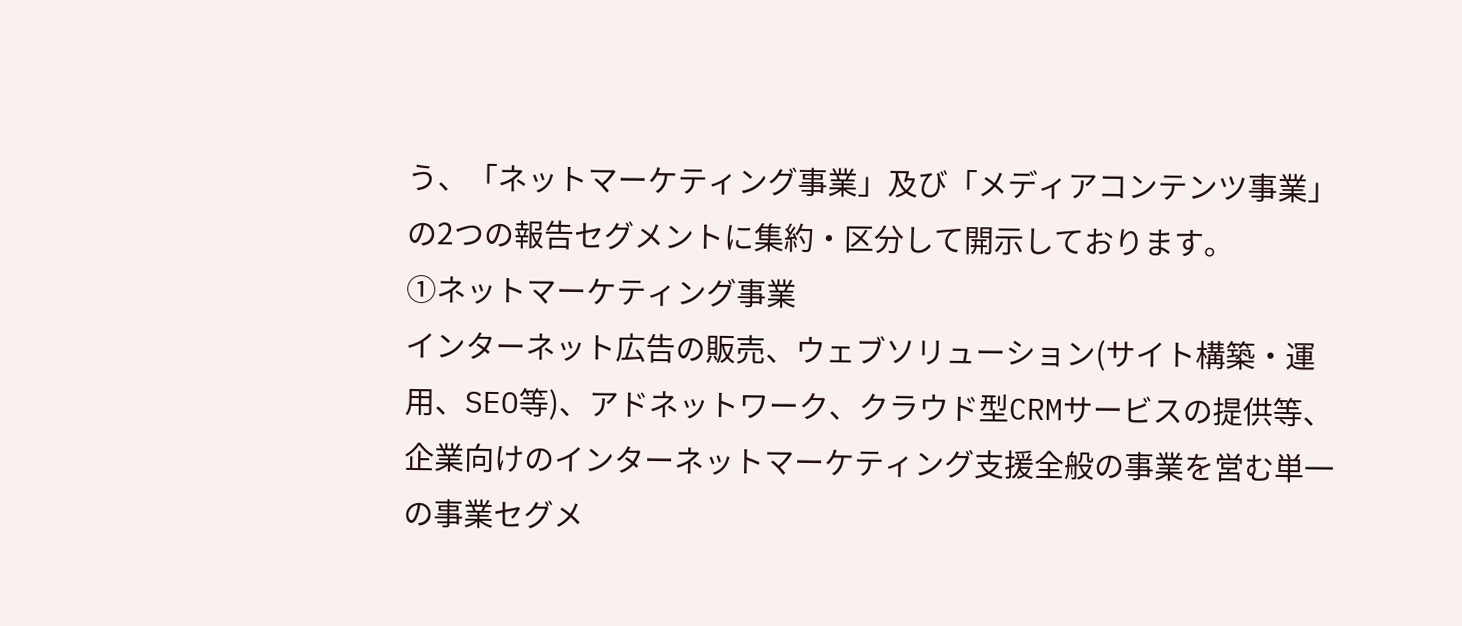う、「ネットマーケティング事業」及び「メディアコンテンツ事業」の2つの報告セグメントに集約・区分して開示しております。
①ネットマーケティング事業
インターネット広告の販売、ウェブソリューション(サイト構築・運用、SEO等)、アドネットワーク、クラウド型CRMサービスの提供等、企業向けのインターネットマーケティング支援全般の事業を営む単一の事業セグメ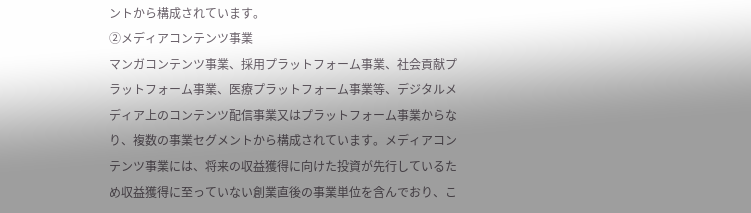ントから構成されています。
②メディアコンテンツ事業
マンガコンテンツ事業、採用プラットフォーム事業、社会貢献プラットフォーム事業、医療プラットフォーム事業等、デジタルメディア上のコンテンツ配信事業又はプラットフォーム事業からなり、複数の事業セグメントから構成されています。メディアコンテンツ事業には、将来の収益獲得に向けた投資が先行しているため収益獲得に至っていない創業直後の事業単位を含んでおり、こ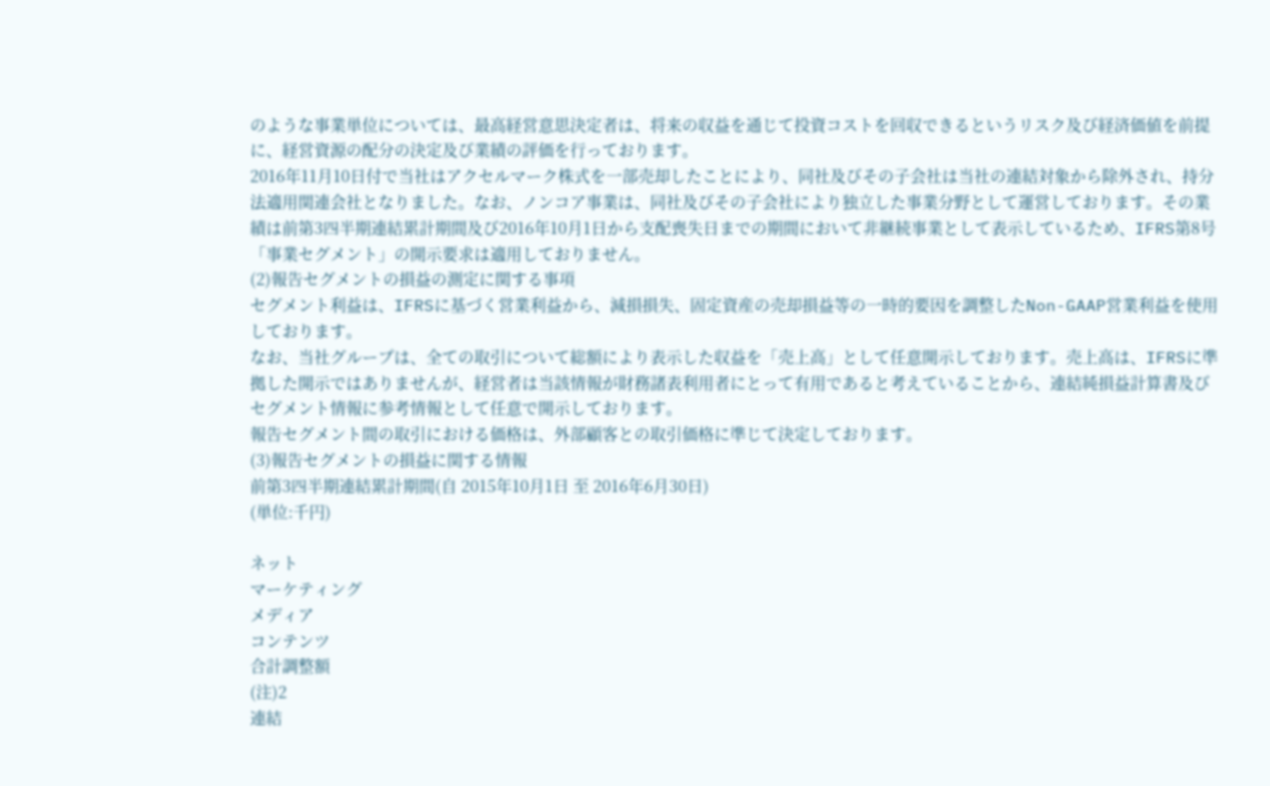のような事業単位については、最高経営意思決定者は、将来の収益を通じて投資コストを回収できるというリスク及び経済価値を前提に、経営資源の配分の決定及び業績の評価を行っております。
2016年11月10日付で当社はアクセルマーク株式を一部売却したことにより、同社及びその子会社は当社の連結対象から除外され、持分法適用関連会社となりました。なお、ノンコア事業は、同社及びその子会社により独立した事業分野として運営しております。その業績は前第3四半期連結累計期間及び2016年10月1日から支配喪失日までの期間において非継続事業として表示しているため、IFRS第8号「事業セグメント」の開示要求は適用しておりません。
(2)報告セグメントの損益の測定に関する事項
セグメント利益は、IFRSに基づく営業利益から、減損損失、固定資産の売却損益等の一時的要因を調整したNon-GAAP営業利益を使用しております。
なお、当社グループは、全ての取引について総額により表示した収益を「売上高」として任意開示しております。売上高は、IFRSに準拠した開示ではありませんが、経営者は当該情報が財務諸表利用者にとって有用であると考えていることから、連結純損益計算書及びセグメント情報に参考情報として任意で開示しております。
報告セグメント間の取引における価格は、外部顧客との取引価格に準じて決定しております。
(3)報告セグメントの損益に関する情報
前第3四半期連結累計期間(自 2015年10月1日 至 2016年6月30日)
(単位:千円)

ネット
マーケティング
メディア
コンテンツ
合計調整額
(注)2
連結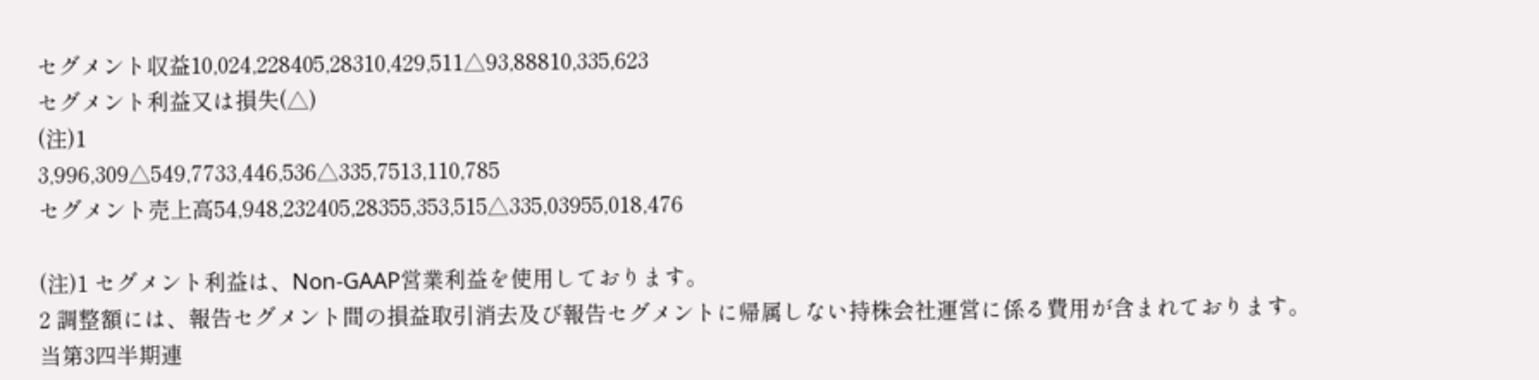セグメント収益10,024,228405,28310,429,511△93,88810,335,623
セグメント利益又は損失(△)
(注)1
3,996,309△549,7733,446,536△335,7513,110,785
セグメント売上高54,948,232405,28355,353,515△335,03955,018,476

(注)1 セグメント利益は、Non-GAAP営業利益を使用しております。
2 調整額には、報告セグメント間の損益取引消去及び報告セグメントに帰属しない持株会社運営に係る費用が含まれております。
当第3四半期連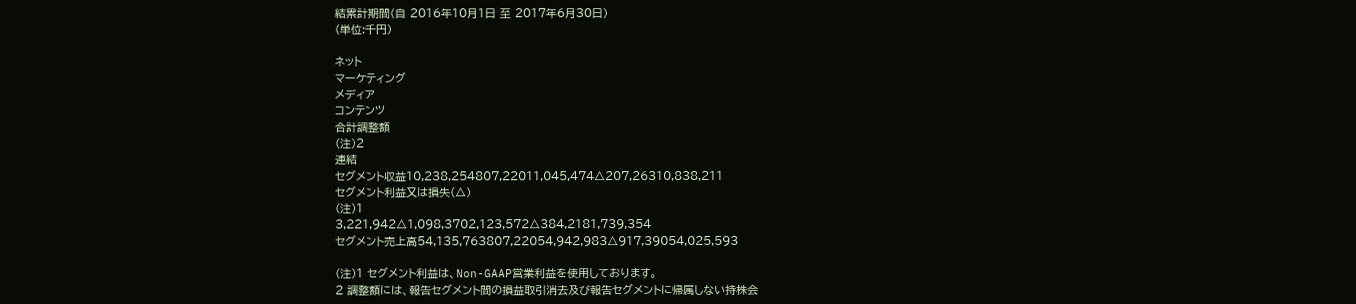結累計期間(自 2016年10月1日 至 2017年6月30日)
(単位:千円)

ネット
マーケティング
メディア
コンテンツ
合計調整額
(注)2
連結
セグメント収益10,238,254807,22011,045,474△207,26310,838,211
セグメント利益又は損失(△)
(注)1
3,221,942△1,098,3702,123,572△384,2181,739,354
セグメント売上高54,135,763807,22054,942,983△917,39054,025,593

(注)1 セグメント利益は、Non-GAAP営業利益を使用しております。
2 調整額には、報告セグメント間の損益取引消去及び報告セグメントに帰属しない持株会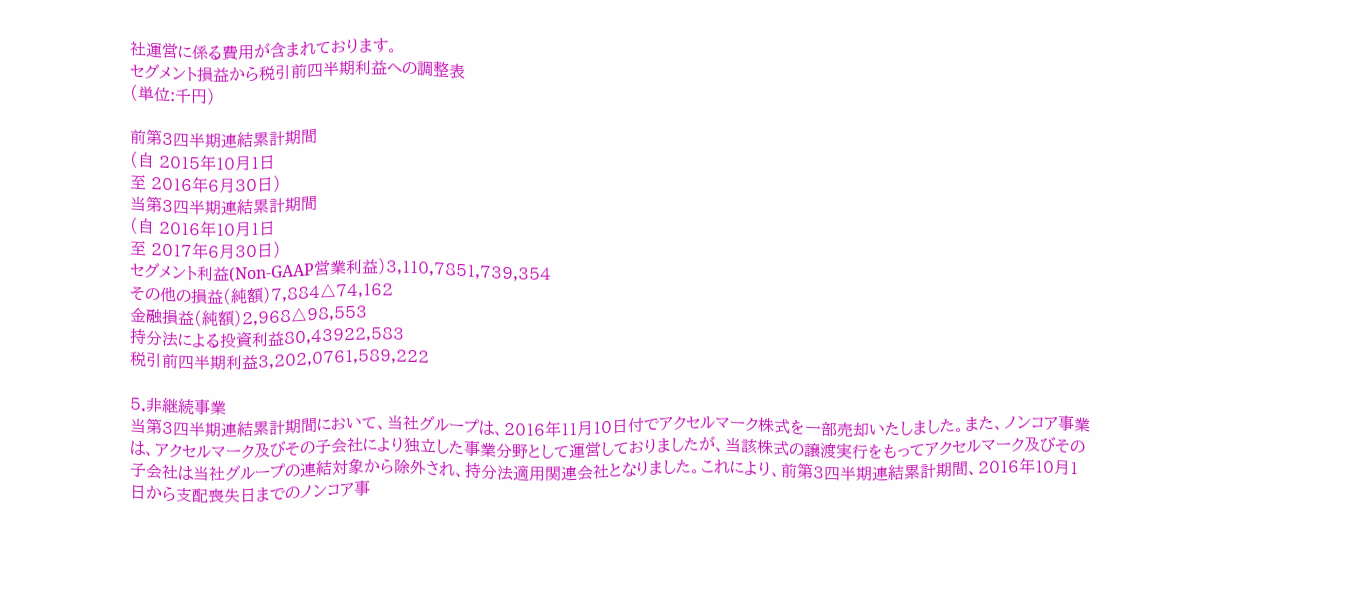社運営に係る費用が含まれております。
セグメント損益から税引前四半期利益への調整表
(単位:千円)

前第3四半期連結累計期間
(自 2015年10月1日
至 2016年6月30日)
当第3四半期連結累計期間
(自 2016年10月1日
至 2017年6月30日)
セグメント利益(Non-GAAP営業利益)3,110,7851,739,354
その他の損益(純額)7,884△74,162
金融損益(純額)2,968△98,553
持分法による投資利益80,43922,583
税引前四半期利益3,202,0761,589,222

5.非継続事業
当第3四半期連結累計期間において、当社グループは、2016年11月10日付でアクセルマーク株式を一部売却いたしました。また、ノンコア事業は、アクセルマーク及びその子会社により独立した事業分野として運営しておりましたが、当該株式の譲渡実行をもってアクセルマーク及びその子会社は当社グループの連結対象から除外され、持分法適用関連会社となりました。これにより、前第3四半期連結累計期間、2016年10月1日から支配喪失日までのノンコア事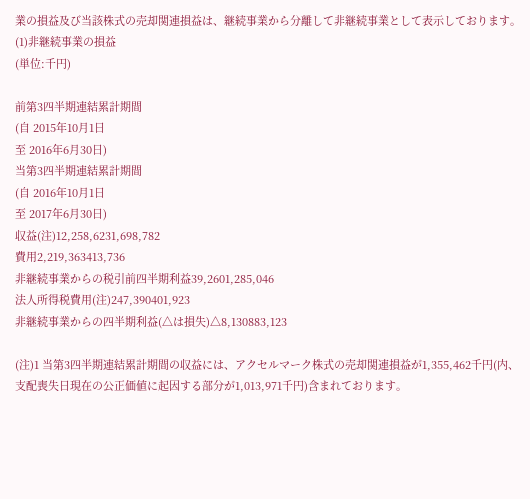業の損益及び当該株式の売却関連損益は、継続事業から分離して非継続事業として表示しております。
(1)非継続事業の損益
(単位:千円)

前第3四半期連結累計期間
(自 2015年10月1日
至 2016年6月30日)
当第3四半期連結累計期間
(自 2016年10月1日
至 2017年6月30日)
収益(注)12,258,6231,698,782
費用2,219,363413,736
非継続事業からの税引前四半期利益39,2601,285,046
法人所得税費用(注)247,390401,923
非継続事業からの四半期利益(△は損失)△8,130883,123

(注)1 当第3四半期連結累計期間の収益には、アクセルマーク株式の売却関連損益が1,355,462千円(内、支配喪失日現在の公正価値に起因する部分が1,013,971千円)含まれております。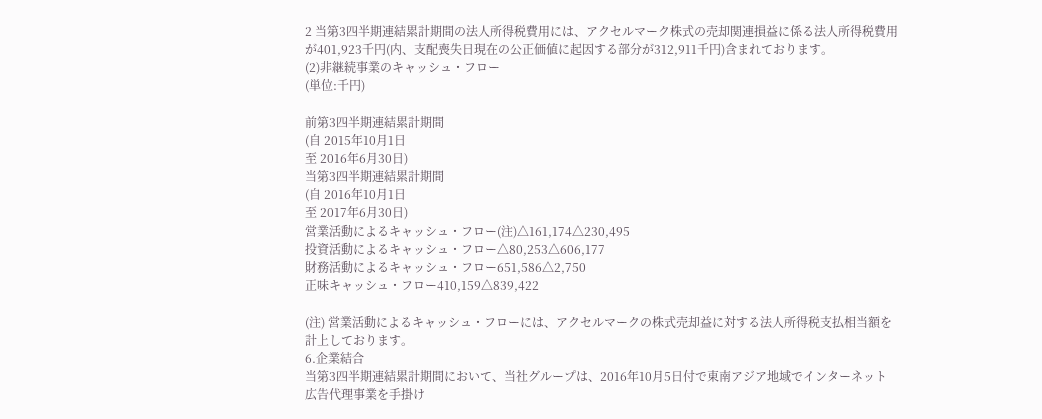2 当第3四半期連結累計期間の法人所得税費用には、アクセルマーク株式の売却関連損益に係る法人所得税費用が401,923千円(内、支配喪失日現在の公正価値に起因する部分が312,911千円)含まれております。
(2)非継続事業のキャッシュ・フロー
(単位:千円)

前第3四半期連結累計期間
(自 2015年10月1日
至 2016年6月30日)
当第3四半期連結累計期間
(自 2016年10月1日
至 2017年6月30日)
営業活動によるキャッシュ・フロー(注)△161,174△230,495
投資活動によるキャッシュ・フロー△80,253△606,177
財務活動によるキャッシュ・フロー651,586△2,750
正味キャッシュ・フロー410,159△839,422

(注) 営業活動によるキャッシュ・フローには、アクセルマークの株式売却益に対する法人所得税支払相当額を計上しております。
6.企業結合
当第3四半期連結累計期間において、当社グループは、2016年10月5日付で東南アジア地域でインターネット広告代理事業を手掛け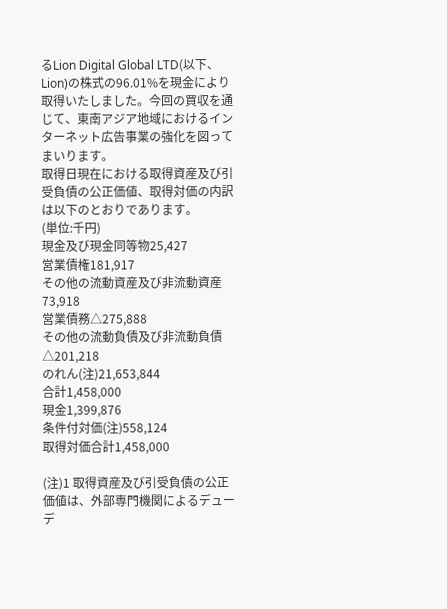るLion Digital Global LTD(以下、Lion)の株式の96.01%を現金により取得いたしました。今回の買収を通じて、東南アジア地域におけるインターネット広告事業の強化を図ってまいります。
取得日現在における取得資産及び引受負債の公正価値、取得対価の内訳は以下のとおりであります。
(単位:千円)
現金及び現金同等物25,427
営業債権181,917
その他の流動資産及び非流動資産73,918
営業債務△275,888
その他の流動負債及び非流動負債△201,218
のれん(注)21,653,844
合計1,458,000
現金1,399,876
条件付対価(注)558,124
取得対価合計1,458,000

(注)1 取得資産及び引受負債の公正価値は、外部専門機関によるデューデ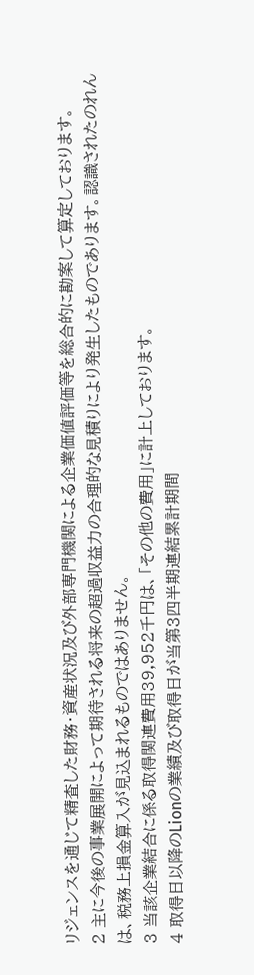リジェンスを通じて精査した財務・資産状況及び外部専門機関による企業価値評価等を総合的に勘案して算定しております。
2 主に今後の事業展開によって期待される将来の超過収益力の合理的な見積りにより発生したものであります。認識されたのれんは、税務上損金算入が見込まれるものではありません。
3 当該企業結合に係る取得関連費用39,952千円は、「その他の費用」に計上しております。
4 取得日以降のLionの業績及び取得日が当第3四半期連結累計期間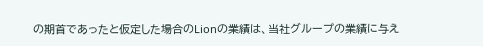の期首であったと仮定した場合のLionの業績は、当社グループの業績に与え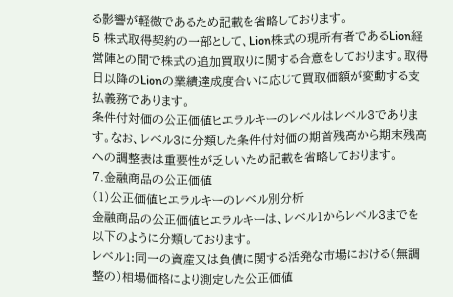る影響が軽微であるため記載を省略しております。
5 株式取得契約の一部として、Lion株式の現所有者であるLion経営陣との間で株式の追加買取りに関する合意をしております。取得日以降のLionの業績達成度合いに応じて買取価額が変動する支払義務であります。
条件付対価の公正価値ヒエラルキーのレベルはレベル3であります。なお、レベル3に分類した条件付対価の期首残高から期末残高への調整表は重要性が乏しいため記載を省略しております。
7.金融商品の公正価値
(1)公正価値ヒエラルキーのレベル別分析
金融商品の公正価値ヒエラルキーは、レベル1からレベル3までを以下のように分類しております。
レベル1:同一の資産又は負債に関する活発な市場における(無調整の)相場価格により測定した公正価値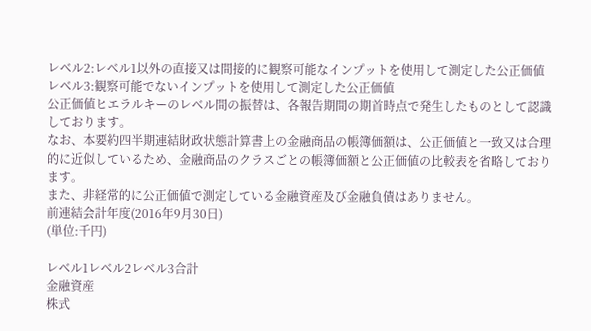レベル2:レベル1以外の直接又は間接的に観察可能なインプットを使用して測定した公正価値
レベル3:観察可能でないインプットを使用して測定した公正価値
公正価値ヒエラルキーのレベル間の振替は、各報告期間の期首時点で発生したものとして認識しております。
なお、本要約四半期連結財政状態計算書上の金融商品の帳簿価額は、公正価値と一致又は合理的に近似しているため、金融商品のクラスごとの帳簿価額と公正価値の比較表を省略しております。
また、非経常的に公正価値で測定している金融資産及び金融負債はありません。
前連結会計年度(2016年9月30日)
(単位:千円)

レベル1レベル2レベル3合計
金融資産
株式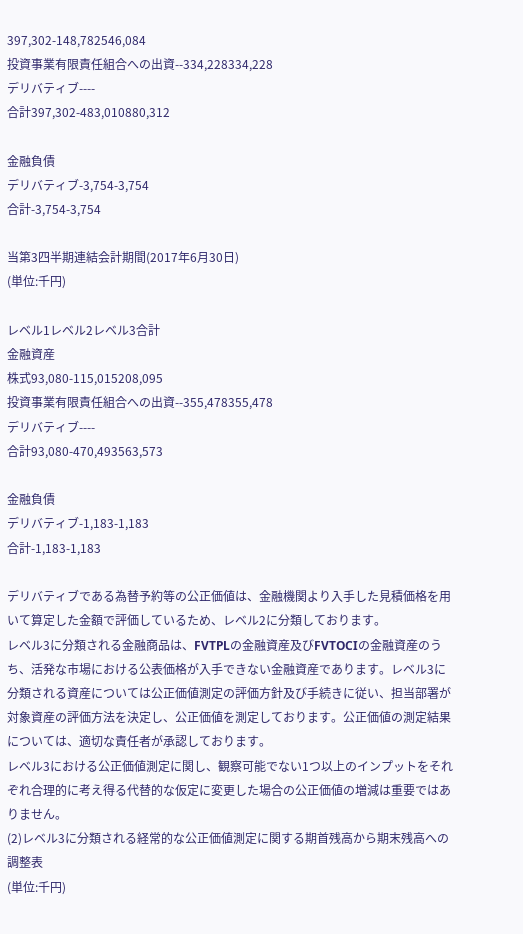397,302-148,782546,084
投資事業有限責任組合への出資--334,228334,228
デリバティブ----
合計397,302-483,010880,312

金融負債
デリバティブ-3,754-3,754
合計-3,754-3,754

当第3四半期連結会計期間(2017年6月30日)
(単位:千円)

レベル1レベル2レベル3合計
金融資産
株式93,080-115,015208,095
投資事業有限責任組合への出資--355,478355,478
デリバティブ----
合計93,080-470,493563,573

金融負債
デリバティブ-1,183-1,183
合計-1,183-1,183

デリバティブである為替予約等の公正価値は、金融機関より入手した見積価格を用いて算定した金額で評価しているため、レベル2に分類しております。
レベル3に分類される金融商品は、FVTPLの金融資産及びFVTOCIの金融資産のうち、活発な市場における公表価格が入手できない金融資産であります。レベル3に分類される資産については公正価値測定の評価方針及び手続きに従い、担当部署が対象資産の評価方法を決定し、公正価値を測定しております。公正価値の測定結果については、適切な責任者が承認しております。
レベル3における公正価値測定に関し、観察可能でない1つ以上のインプットをそれぞれ合理的に考え得る代替的な仮定に変更した場合の公正価値の増減は重要ではありません。
(2)レベル3に分類される経常的な公正価値測定に関する期首残高から期末残高への調整表
(単位:千円)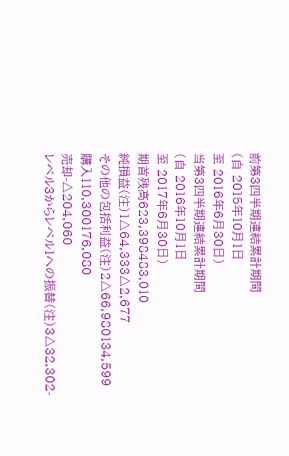前第3四半期連結累計期間
(自 2015年10月1日
至 2016年6月30日)
当第3四半期連結累計期間
(自 2016年10月1日
至 2017年6月30日)
期首残高623,398483,010
純損益(注)1△64,333△2,677
その他の包括利益(注)2△66,980134,599
購入110,300176,080
売却-△204,060
レベル3からレベル1への振替(注)3△32,302-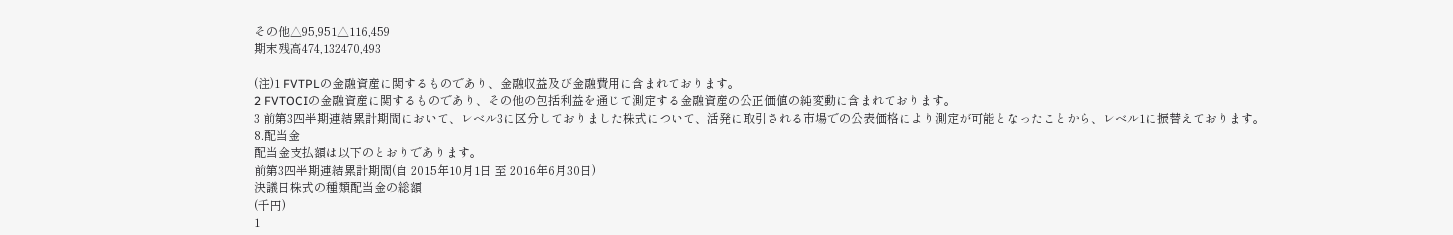その他△95,951△116,459
期末残高474,132470,493

(注)1 FVTPLの金融資産に関するものであり、金融収益及び金融費用に含まれております。
2 FVTOCIの金融資産に関するものであり、その他の包括利益を通じて測定する金融資産の公正価値の純変動に含まれております。
3 前第3四半期連結累計期間において、レベル3に区分しておりました株式について、活発に取引される市場での公表価格により測定が可能となったことから、レベル1に振替えております。
8.配当金
配当金支払額は以下のとおりであります。
前第3四半期連結累計期間(自 2015年10月1日 至 2016年6月30日)
決議日株式の種類配当金の総額
(千円)
1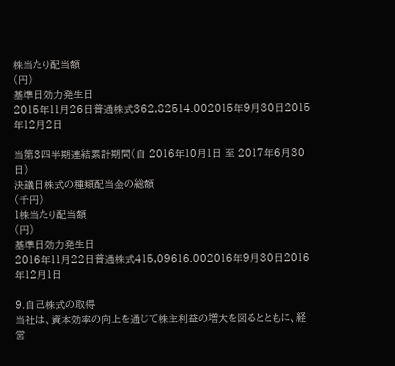株当たり配当額
(円)
基準日効力発生日
2015年11月26日普通株式362,82514.002015年9月30日2015年12月2日

当第3四半期連結累計期間(自 2016年10月1日 至 2017年6月30日)
決議日株式の種類配当金の総額
(千円)
1株当たり配当額
(円)
基準日効力発生日
2016年11月22日普通株式415,09616.002016年9月30日2016年12月1日

9.自己株式の取得
当社は、資本効率の向上を通じて株主利益の増大を図るとともに、経営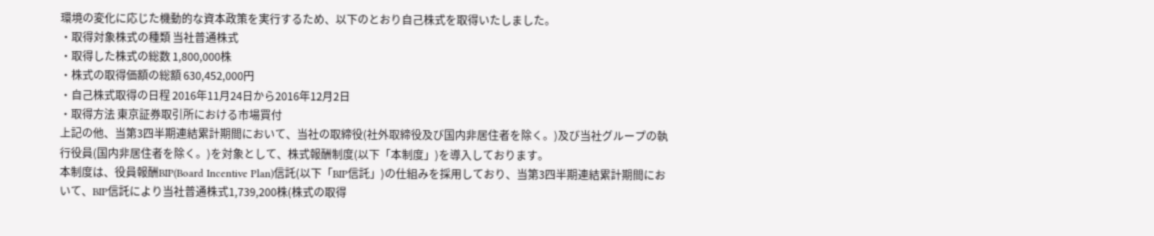環境の変化に応じた機動的な資本政策を実行するため、以下のとおり自己株式を取得いたしました。
・取得対象株式の種類 当社普通株式
・取得した株式の総数 1,800,000株
・株式の取得価額の総額 630,452,000円
・自己株式取得の日程 2016年11月24日から2016年12月2日
・取得方法 東京証券取引所における市場買付
上記の他、当第3四半期連結累計期間において、当社の取締役(社外取締役及び国内非居住者を除く。)及び当社グループの執行役員(国内非居住者を除く。)を対象として、株式報酬制度(以下「本制度」)を導入しております。
本制度は、役員報酬BIP(Board Incentive Plan)信託(以下「BIP信託」)の仕組みを採用しており、当第3四半期連結累計期間において、BIP信託により当社普通株式1,739,200株(株式の取得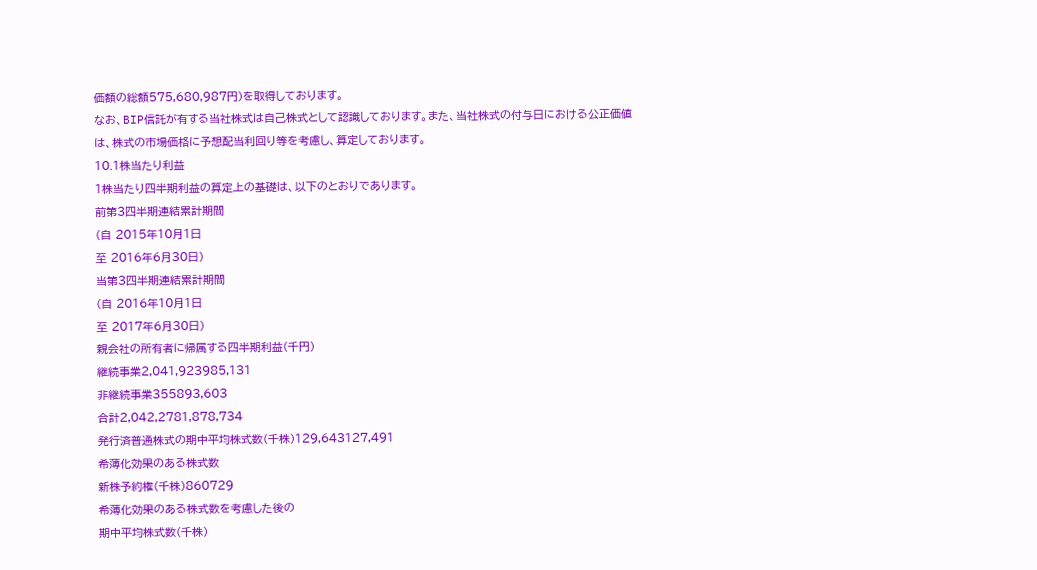価額の総額575,680,987円)を取得しております。
なお、BIP信託が有する当社株式は自己株式として認識しております。また、当社株式の付与日における公正価値は、株式の市場価格に予想配当利回り等を考慮し、算定しております。
10.1株当たり利益
1株当たり四半期利益の算定上の基礎は、以下のとおりであります。
前第3四半期連結累計期間
(自 2015年10月1日
至 2016年6月30日)
当第3四半期連結累計期間
(自 2016年10月1日
至 2017年6月30日)
親会社の所有者に帰属する四半期利益(千円)
継続事業2,041,923985,131
非継続事業355893,603
合計2,042,2781,878,734
発行済普通株式の期中平均株式数(千株)129,643127,491
希薄化効果のある株式数
新株予約権(千株)860729
希薄化効果のある株式数を考慮した後の
期中平均株式数(千株)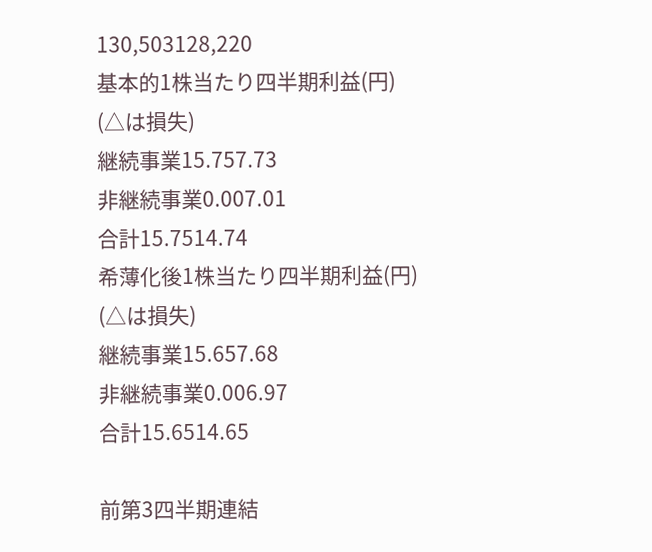130,503128,220
基本的1株当たり四半期利益(円)
(△は損失)
継続事業15.757.73
非継続事業0.007.01
合計15.7514.74
希薄化後1株当たり四半期利益(円)
(△は損失)
継続事業15.657.68
非継続事業0.006.97
合計15.6514.65

前第3四半期連結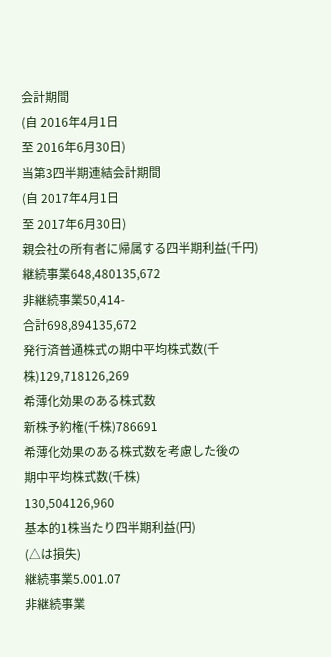会計期間
(自 2016年4月1日
至 2016年6月30日)
当第3四半期連結会計期間
(自 2017年4月1日
至 2017年6月30日)
親会社の所有者に帰属する四半期利益(千円)
継続事業648,480135,672
非継続事業50,414-
合計698,894135,672
発行済普通株式の期中平均株式数(千株)129,718126,269
希薄化効果のある株式数
新株予約権(千株)786691
希薄化効果のある株式数を考慮した後の
期中平均株式数(千株)
130,504126,960
基本的1株当たり四半期利益(円)
(△は損失)
継続事業5.001.07
非継続事業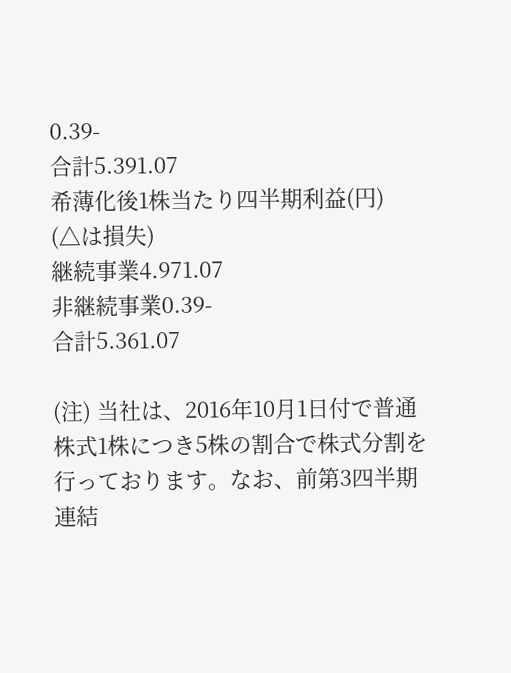0.39-
合計5.391.07
希薄化後1株当たり四半期利益(円)
(△は損失)
継続事業4.971.07
非継続事業0.39-
合計5.361.07

(注) 当社は、2016年10月1日付で普通株式1株につき5株の割合で株式分割を行っております。なお、前第3四半期連結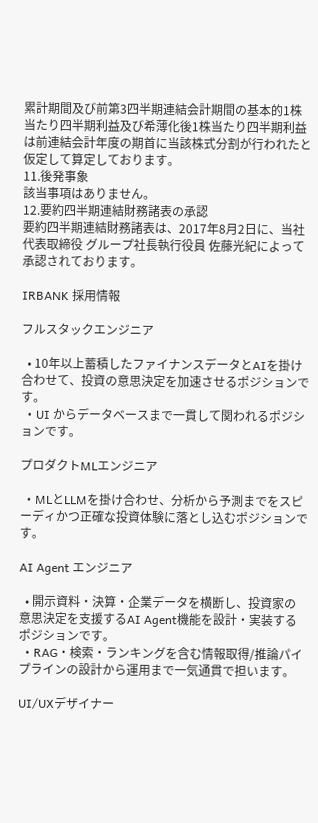累計期間及び前第3四半期連結会計期間の基本的1株当たり四半期利益及び希薄化後1株当たり四半期利益は前連結会計年度の期首に当該株式分割が行われたと仮定して算定しております。
11.後発事象
該当事項はありません。
12.要約四半期連結財務諸表の承認
要約四半期連結財務諸表は、2017年8月2日に、当社代表取締役 グループ社長執行役員 佐藤光紀によって承認されております。

IRBANK 採用情報

フルスタックエンジニア

  • 10年以上蓄積したファイナンスデータとAIを掛け合わせて、投資の意思決定を加速させるポジションです。
  • UI からデータベースまで一貫して関われるポジションです。

プロダクトMLエンジニア

  • MLとLLMを掛け合わせ、分析から予測までをスピーディかつ正確な投資体験に落とし込むポジションです。

AI Agent エンジニア

  • 開示資料・決算・企業データを横断し、投資家の意思決定を支援するAI Agent機能を設計・実装するポジションです。
  • RAG・検索・ランキングを含む情報取得/推論パイプラインの設計から運用まで一気通貫で担います。

UI/UXデザイナー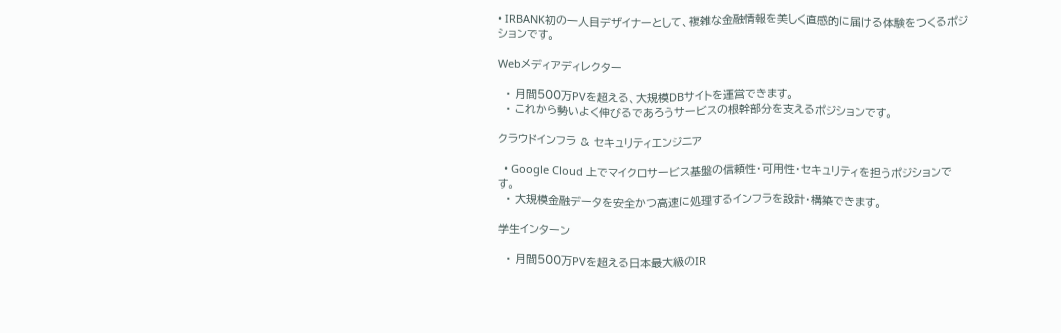• IRBANK初の一人目デザイナーとして、複雑な金融情報を美しく直感的に届ける体験をつくるポジションです。

Webメディアディレクター

  • 月間500万PVを超える、大規模DBサイトを運営できます。
  • これから勢いよく伸びるであろうサービスの根幹部分を支えるポジションです。

クラウドインフラ & セキュリティエンジニア

  • Google Cloud 上でマイクロサービス基盤の信頼性・可用性・セキュリティを担うポジションです。
  • 大規模金融データを安全かつ高速に処理するインフラを設計・構築できます。

学生インターン

  • 月間500万PVを超える日本最大級のIR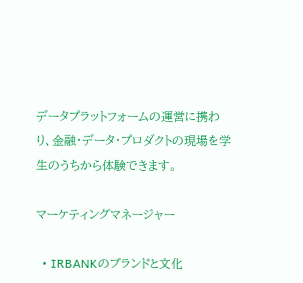データプラットフォームの運営に携わり、金融・データ・プロダクトの現場を学生のうちから体験できます。

マーケティングマネージャー

  • IRBANKのブランドと文化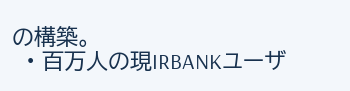の構築。
  • 百万人の現IRBANKユーザ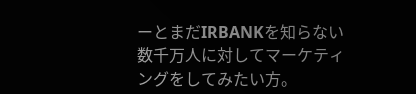ーとまだIRBANKを知らない数千万人に対してマーケティングをしてみたい方。